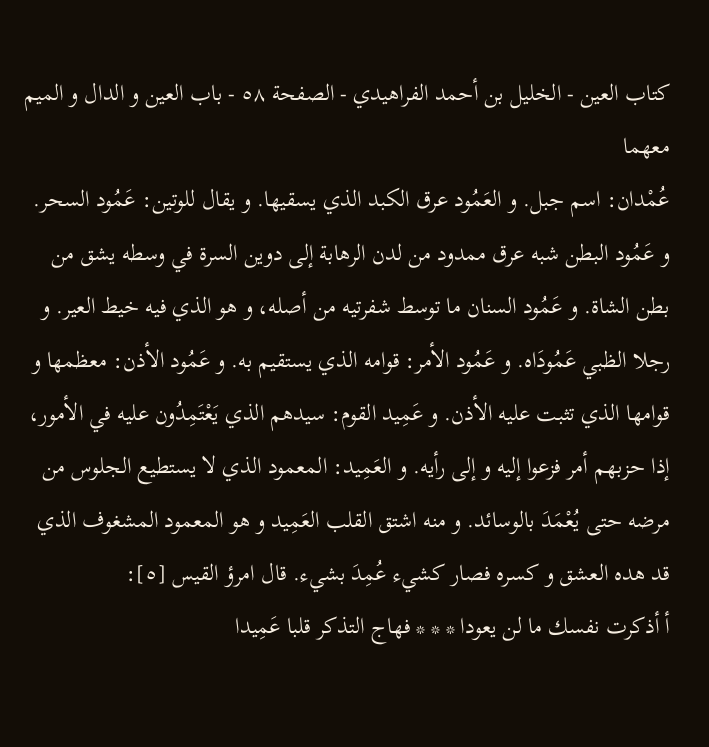كتاب العين - الخليل بن أحمد الفراهيدي - الصفحة ٥٨ - باب العين و الدال و الميم معهما
عُمْدان: اسم جبل. و العَمُود عرق الكبد الذي يسقيها. و يقال للوتين: عَمُود السحر. و عَمُود البطن شبه عرق ممدود من لدن الرهابة إلى دوين السرة في وسطه يشق من بطن الشاة. و عَمُود السنان ما توسط شفرتيه من أصله، و هو الذي فيه خيط العير. و رجلا الظبي عَمُودَاه. و عَمُود الأمر: قوامه الذي يستقيم به. و عَمُود الأذن: معظمها و قوامها الذي تثبت عليه الأذن. و عَمِيد القوم: سيدهم الذي يَعْتَمِدُون عليه في الأمور، إذا حزبهم أمر فزعوا إليه و إلى رأيه. و العَمِيد: المعمود الذي لا يستطيع الجلوس من مرضه حتى يُعْمَدَ بالوسائد. و منه اشتق القلب العَمِيد و هو المعمود المشغوف الذي قد هده العشق و كسره فصار كشيء عُمِدَ بشيء. قال امرؤ القيس [٥]:
أ أذكرت نفسك ما لن يعودا * * * فهاج التذكر قلبا عَمِيدا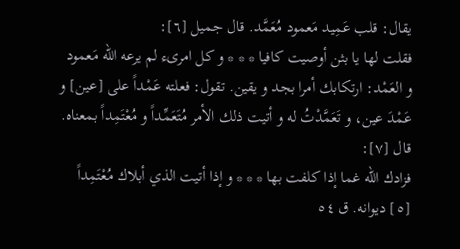يقال: قلب عَمِيد مَعمود مُعَمَّد. قال جميل [٦]:
فقلت لها يا بثن أوصيت كافيا * * * و كل امرىء لم يرعه الله مَعمود
و العَمْد: ارتكابك أمرا بجد و يقين. تقول: فعلته عَمْداً على [عين] و عَمْدَ عين، و تَعَمَّدْتُ له و أتيت ذلك الأمر مُتَعَمِّداً و مُعْتَمِداً بمعناه. قال [٧]:
فزادك الله غما إذا كلفت بها * * * و إذا أتيت الذي أبلاك مُعْتَمِداً
[٥] ديوانه. ق ٥٤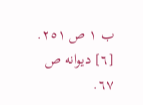ب ١ ص ٢٥١.
[٦] ديوانه ص ٦٧.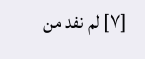[٧] لم نفد من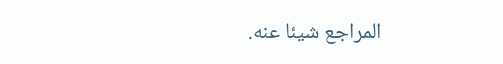المراجع شيئا عنه.